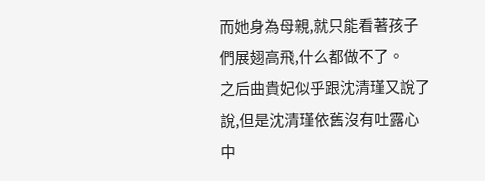而她身為母親,就只能看著孩子們展翅高飛,什么都做不了。
之后曲貴妃似乎跟沈清瑾又說了說,但是沈清瑾依舊沒有吐露心中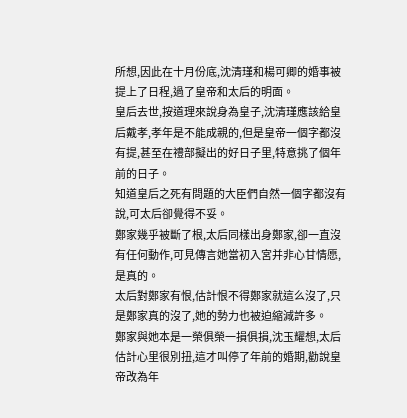所想,因此在十月份底,沈清瑾和楊可卿的婚事被提上了日程,過了皇帝和太后的明面。
皇后去世,按道理來說身為皇子,沈清瑾應該給皇后戴孝,孝年是不能成親的,但是皇帝一個字都沒有提,甚至在禮部擬出的好日子里,特意挑了個年前的日子。
知道皇后之死有問題的大臣們自然一個字都沒有說,可太后卻覺得不妥。
鄭家幾乎被斷了根,太后同樣出身鄭家,卻一直沒有任何動作,可見傳言她當初入宮并非心甘情愿,是真的。
太后對鄭家有恨,估計恨不得鄭家就這么沒了,只是鄭家真的沒了,她的勢力也被迫縮減許多。
鄭家與她本是一榮俱榮一損俱損,沈玉耀想,太后估計心里很別扭,這才叫停了年前的婚期,勸說皇帝改為年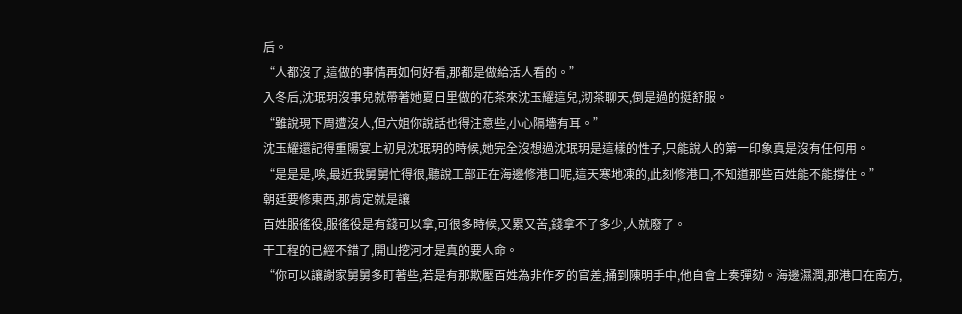后。
“人都沒了,這做的事情再如何好看,那都是做給活人看的。”
入冬后,沈珉玥沒事兒就帶著她夏日里做的花茶來沈玉耀這兒,沏茶聊天,倒是過的挺舒服。
“雖說現下周遭沒人,但六姐你說話也得注意些,小心隔墻有耳。”
沈玉耀還記得重陽宴上初見沈珉玥的時候,她完全沒想過沈珉玥是這樣的性子,只能說人的第一印象真是沒有任何用。
“是是是,唉,最近我舅舅忙得很,聽說工部正在海邊修港口呢,這天寒地凍的,此刻修港口,不知道那些百姓能不能撐住。”
朝廷要修東西,那肯定就是讓
百姓服徭役,服徭役是有錢可以拿,可很多時候,又累又苦,錢拿不了多少,人就廢了。
干工程的已經不錯了,開山挖河才是真的要人命。
“你可以讓謝家舅舅多盯著些,若是有那欺壓百姓為非作歹的官差,捅到陳明手中,他自會上奏彈劾。海邊濕潤,那港口在南方,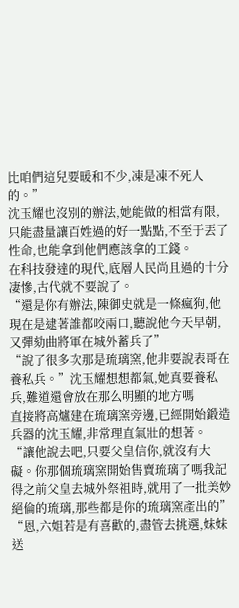比咱們這兒要暖和不少,凍是凍不死人的。”
沈玉耀也沒別的辦法,她能做的相當有限,只能盡量讓百姓過的好一點點,不至于丟了性命,也能拿到他們應該拿的工錢。
在科技發達的現代,底層人民尚且過的十分凄慘,古代就不要說了。
“還是你有辦法,陳御史就是一條瘋狗,他現在是逮著誰都咬兩口,聽說他今天早朝,又彈劾曲將軍在城外蓄兵了”
“說了很多次那是琉璃窯,他非要說表哥在養私兵。”沈玉耀想想都氣,她真要養私兵,難道還會放在那么明顯的地方嗎
直接將高爐建在琉璃窯旁邊,已經開始鍛造兵器的沈玉耀,非常理直氣壯的想著。
“讓他說去吧,只要父皇信你,就沒有大礙。你那個琉璃窯開始售賣琉璃了嗎我記得之前父皇去城外祭祖時,就用了一批美妙絕倫的琉璃,那些都是你的琉璃窯產出的”
“恩,六姐若是有喜歡的,盡管去挑選,妹妹送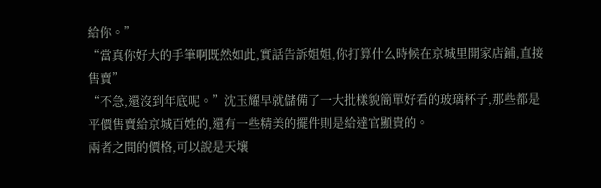給你。”
“當真你好大的手筆啊既然如此,實話告訴姐姐,你打算什么時候在京城里開家店鋪,直接售賣”
“不急,還沒到年底呢。”沈玉耀早就儲備了一大批樣貌簡單好看的玻璃杯子,那些都是平價售賣給京城百姓的,還有一些精美的擺件則是給達官顯貴的。
兩者之間的價格,可以說是天壤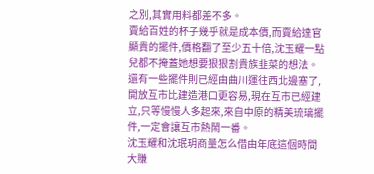之別,其實用料都差不多。
賣給百姓的杯子幾乎就是成本價,而賣給達官顯貴的擺件,價格翻了至少五十倍,沈玉耀一點兒都不掩蓋她想要狠狠割貴族韭菜的想法。
還有一些擺件則已經由曲川運往西北邊塞了,開放互市比建造港口更容易,現在互市已經建立,只等慢慢人多起來,來自中原的精美琉璃擺件,一定會讓互市熱鬧一番。
沈玉耀和沈珉玥商量怎么借由年底這個時間大賺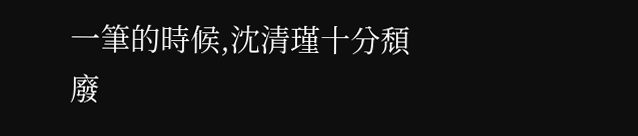一筆的時候,沈清瑾十分頹廢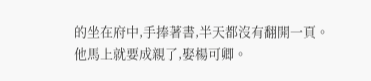的坐在府中,手捧著書,半天都沒有翻開一頁。
他馬上就要成親了,娶楊可卿。